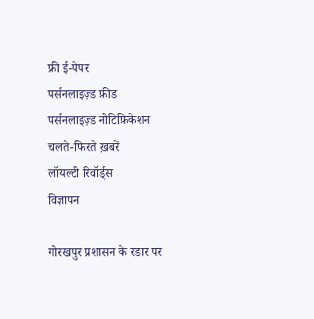फ्री ई-पेपर
पर्सनलाइज़्ड फ़ीड
पर्सनलाइज़्ड नोटिफ़िकेशन
चलते-फिरते ख़बरें
लॉयल्टी रिवॉर्ड्स
विज्ञापन

गोरखपुर प्रशासन के रडार पर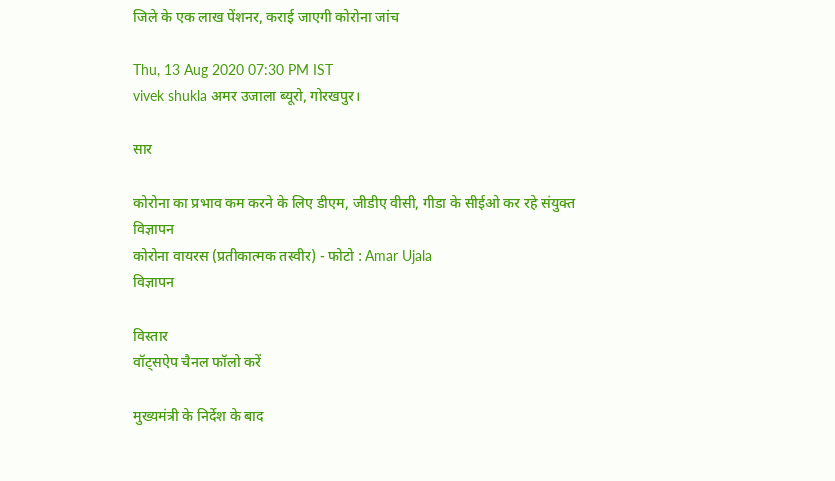जिले के एक लाख पेंशनर, कराई जाएगी कोरोना जांच

Thu, 13 Aug 2020 07:30 PM IST
vivek shukla अमर उजाला ब्यूरो, गोरखपुर।

सार

कोरोना का प्रभाव कम करने के लिए डीएम, जीडीए वीसी, गीडा के सीईओ कर रहे संयुक्त
विज्ञापन
कोरोना वायरस (प्रतीकात्मक तस्वीर) - फोटो : Amar Ujala
विज्ञापन

विस्तार
वॉट्सऐप चैनल फॉलो करें

मुख्यमंत्री के निर्देश के बाद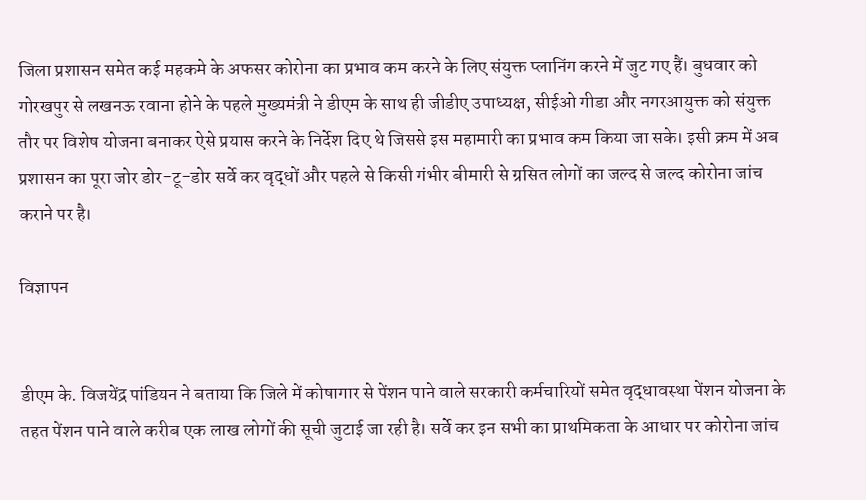जिला प्रशासन समेत कई महकमे के अफसर कोरोना का प्रभाव कम करने के लिए संयुक्त प्लानिंग करने में जुट गए हैं। बुधवार को गोरखपुर से लखनऊ रवाना होने के पहले मुख्यमंत्री ने डीएम के साथ ही जीडीए उपाध्यक्ष, सीईओ गीडा और नगरआयुक्त को संयुक्त तौर पर विशेष योजना बनाकर ऐसे प्रयास करने के निर्देश दिए थे जिससे इस महामारी का प्रभाव कम किया जा सके। इसी क्रम में अब प्रशासन का पूरा जोर डोर-टू-डोर सर्वे कर वृद्धों और पहले से किसी गंभीर बीमारी से ग्रसित लोगों का जल्द से जल्द कोरोना जांच कराने पर है।

विज्ञापन


डीएम के. विजयेंद्र पांडियन ने बताया कि जिले में कोषागार से पेंशन पाने वाले सरकारी कर्मचारियों समेत वृद्धावस्था पेंशन योजना के तहत पेंशन पाने वाले करीब एक लाख लोगों की सूची जुटाई जा रही है। सर्वे कर इन सभी का प्राथमिकता के आधार पर कोरोना जांच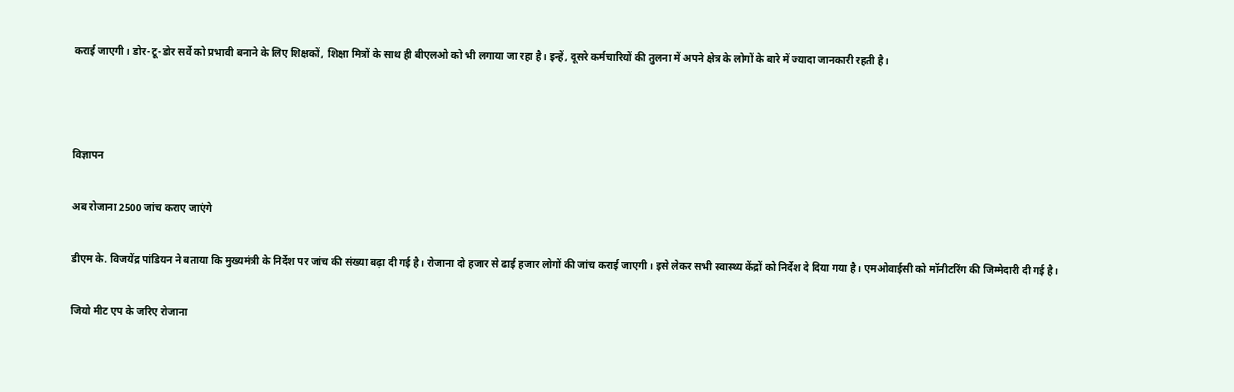कराई जाएगी। डोर-टू-डोर सर्वे को प्रभावी बनाने के लिए शिक्षकों, शिक्षा मित्रों के साथ ही बीएलओ को भी लगाया जा रहा है। इन्हें, दूसरे कर्मचारियों की तुलना में अपने क्षेत्र के लोगों के बारे में ज्यादा जानकारी रहती है।



विज्ञापन

अब रोजाना 2500 जांच कराए जाएंगे

डीएम के. विजयेंद्र पांडियन ने बताया कि मुख्यमंत्री के निर्देश पर जांच की संख्या बढ़ा दी गई है। रोजाना दो हजार से ढाई हजार लोगों की जांच कराई जाएगी। इसे लेकर सभी स्वास्थ्य केंद्रों को निर्देश दे दिया गया है। एमओवाईसी को मॉनीटरिंग की जिम्मेदारी दी गई है।

जियो मीट एप के जरिए रोजाना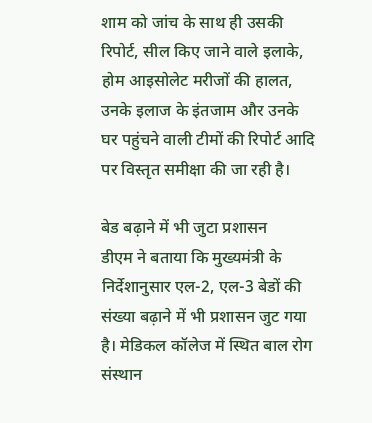शाम को जांच के साथ ही उसकी रिपोर्ट, सील किए जाने वाले इलाके, होम आइसोलेट मरीजों की हालत, उनके इलाज के इंतजाम और उनके घर पहुंचने वाली टीमों की रिपोर्ट आदि पर विस्तृत समीक्षा की जा रही है।

बेड बढ़ाने में भी जुटा प्रशासन
डीएम ने बताया कि मुख्यमंत्री के निर्देशानुसार एल-2, एल-3 बेडों की संख्या बढ़ाने में भी प्रशासन जुट गया है। मेडिकल कॉलेज में स्थित बाल रोग संस्थान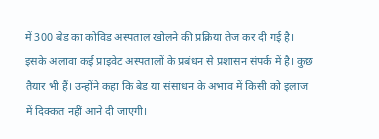में 300 बेड का कोविड अस्पताल खोलने की प्रक्रिया तेज कर दी गई है। इसके अलावा कई प्राइवेट अस्पतालों के प्रबंधन से प्रशासन संपर्क में है। कुछ तैयार भी हैं। उन्होंने कहा कि बेड या संसाधन के अभाव में किसी को इलाज में दिक्कत नहीं आने दी जाएगी।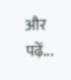और पढ़ें...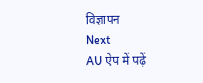विज्ञापन
Next
AU ऐप में पढ़ें